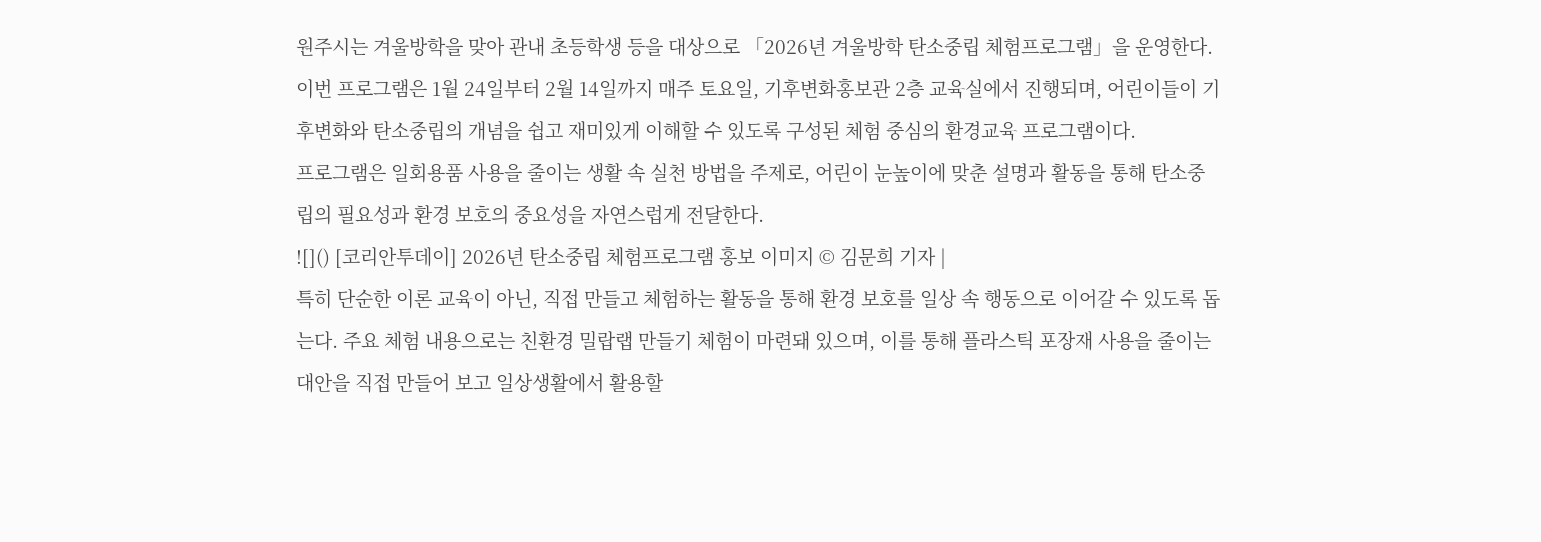원주시는 겨울방학을 맞아 관내 초등학생 등을 대상으로 「2026년 겨울방학 탄소중립 체험프로그램」을 운영한다. 이번 프로그램은 1월 24일부터 2월 14일까지 매주 토요일, 기후변화홍보관 2층 교육실에서 진행되며, 어린이들이 기후변화와 탄소중립의 개념을 쉽고 재미있게 이해할 수 있도록 구성된 체험 중심의 환경교육 프로그램이다.
프로그램은 일회용품 사용을 줄이는 생활 속 실천 방법을 주제로, 어린이 눈높이에 맞춘 설명과 활동을 통해 탄소중립의 필요성과 환경 보호의 중요성을 자연스럽게 전달한다.
![]() [코리안투데이] 2026년 탄소중립 체험프로그램 홍보 이미지 © 김문희 기자 |
특히 단순한 이론 교육이 아닌, 직접 만들고 체험하는 활동을 통해 환경 보호를 일상 속 행동으로 이어갈 수 있도록 돕는다. 주요 체험 내용으로는 친환경 밀랍랩 만들기 체험이 마련돼 있으며, 이를 통해 플라스틱 포장재 사용을 줄이는 대안을 직접 만들어 보고 일상생활에서 활용할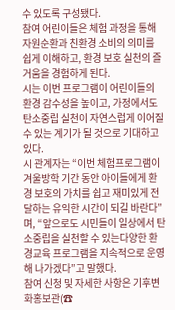수 있도록 구성됐다.
참여 어린이들은 체험 과정을 통해 자원순환과 친환경 소비의 의미를 쉽게 이해하고, 환경 보호 실천의 즐거움을 경험하게 된다.
시는 이번 프로그램이 어린이들의 환경 감수성을 높이고, 가정에서도 탄소중립 실천이 자연스럽게 이어질 수 있는 계기가 될 것으로 기대하고 있다.
시 관계자는 “이번 체험프로그램이 겨울방학 기간 동안 아이들에게 환경 보호의 가치를 쉽고 재미있게 전달하는 유익한 시간이 되길 바란다”며, “앞으로도 시민들이 일상에서 탄소중립을 실천할 수 있는다양한 환경교육 프로그램을 지속적으로 운영해 나가겠다”고 말했다.
참여 신청 및 자세한 사항은 기후변화홍보관(☎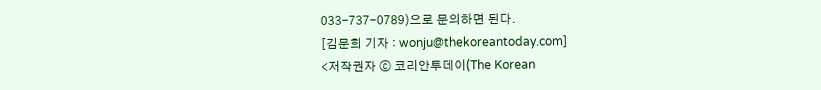033-737-0789)으로 문의하면 된다.
[김문희 기자 : wonju@thekoreantoday.com]
<저작권자 ⓒ 코리안투데이(The Korean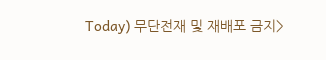Today) 무단전재 및 재배포 금지>